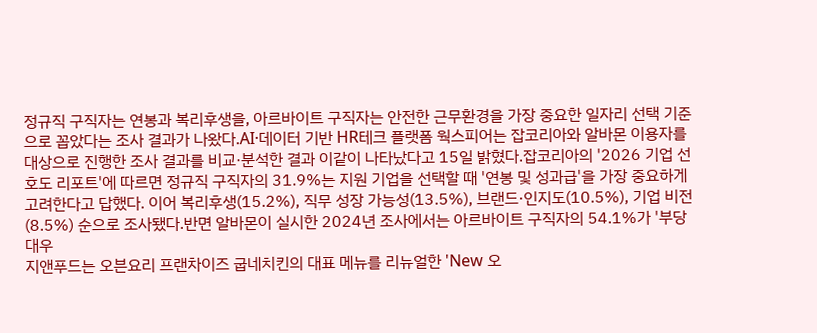정규직 구직자는 연봉과 복리후생을, 아르바이트 구직자는 안전한 근무환경을 가장 중요한 일자리 선택 기준으로 꼽았다는 조사 결과가 나왔다.AI·데이터 기반 HR테크 플랫폼 웍스피어는 잡코리아와 알바몬 이용자를 대상으로 진행한 조사 결과를 비교·분석한 결과 이같이 나타났다고 15일 밝혔다.잡코리아의 '2026 기업 선호도 리포트'에 따르면 정규직 구직자의 31.9%는 지원 기업을 선택할 때 '연봉 및 성과급'을 가장 중요하게 고려한다고 답했다. 이어 복리후생(15.2%), 직무 성장 가능성(13.5%), 브랜드·인지도(10.5%), 기업 비전(8.5%) 순으로 조사됐다.반면 알바몬이 실시한 2024년 조사에서는 아르바이트 구직자의 54.1%가 '부당대우
지앤푸드는 오븐요리 프랜차이즈 굽네치킨의 대표 메뉴를 리뉴얼한 'New 오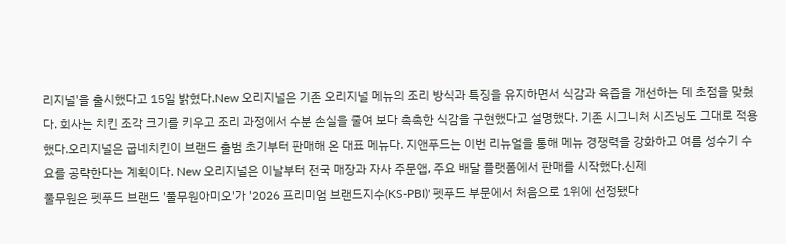리지널'을 출시했다고 15일 밝혔다.New 오리지널은 기존 오리지널 메뉴의 조리 방식과 특징을 유지하면서 식감과 육즙을 개선하는 데 초점을 맞췄다. 회사는 치킨 조각 크기를 키우고 조리 과정에서 수분 손실을 줄여 보다 촉촉한 식감을 구현했다고 설명했다. 기존 시그니처 시즈닝도 그대로 적용했다.오리지널은 굽네치킨이 브랜드 출범 초기부터 판매해 온 대표 메뉴다. 지앤푸드는 이번 리뉴얼을 통해 메뉴 경쟁력을 강화하고 여름 성수기 수요를 공략한다는 계획이다. New 오리지널은 이날부터 전국 매장과 자사 주문앱, 주요 배달 플랫폼에서 판매를 시작했다.신제
풀무원은 펫푸드 브랜드 '풀무원아미오'가 '2026 프리미엄 브랜드지수(KS-PBI)' 펫푸드 부문에서 처음으로 1위에 선정됐다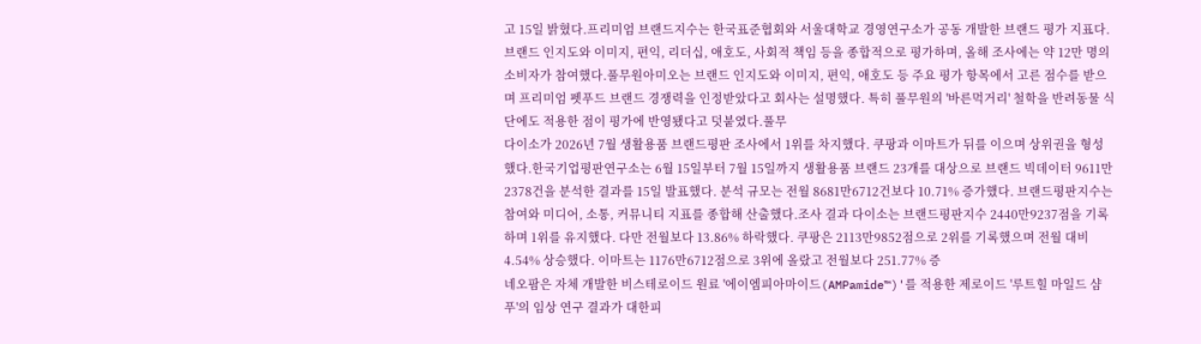고 15일 밝혔다.프리미엄 브랜드지수는 한국표준협회와 서울대학교 경영연구소가 공동 개발한 브랜드 평가 지표다. 브랜드 인지도와 이미지, 편익, 리더십, 애호도, 사회적 책임 등을 종합적으로 평가하며, 올해 조사에는 약 12만 명의 소비자가 참여했다.풀무원아미오는 브랜드 인지도와 이미지, 편익, 애호도 등 주요 평가 항목에서 고른 점수를 받으며 프리미엄 펫푸드 브랜드 경쟁력을 인정받았다고 회사는 설명했다. 특히 풀무원의 '바른먹거리' 철학을 반려동물 식단에도 적용한 점이 평가에 반영됐다고 덧붙였다.풀무
다이소가 2026년 7월 생활용품 브랜드평판 조사에서 1위를 차지했다. 쿠팡과 이마트가 뒤를 이으며 상위권을 형성했다.한국기업평판연구소는 6월 15일부터 7월 15일까지 생활용품 브랜드 23개를 대상으로 브랜드 빅데이터 9611만2378건을 분석한 결과를 15일 발표했다. 분석 규모는 전월 8681만6712건보다 10.71% 증가했다. 브랜드평판지수는 참여와 미디어, 소통, 커뮤니티 지표를 종합해 산출했다.조사 결과 다이소는 브랜드평판지수 2440만9237점을 기록하며 1위를 유지했다. 다만 전월보다 13.86% 하락했다. 쿠팡은 2113만9852점으로 2위를 기록했으며 전월 대비 4.54% 상승했다. 이마트는 1176만6712점으로 3위에 올랐고 전월보다 251.77% 증
네오팜은 자체 개발한 비스테로이드 원료 '에이엠피아마이드(AMPamide™)'를 적용한 제로이드 '루트힐 마일드 샴푸'의 임상 연구 결과가 대한피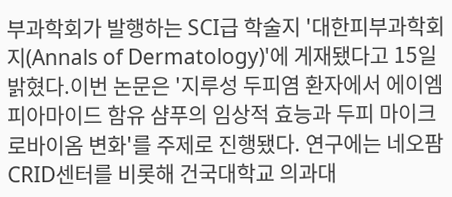부과학회가 발행하는 SCI급 학술지 '대한피부과학회지(Annals of Dermatology)'에 게재됐다고 15일 밝혔다.이번 논문은 '지루성 두피염 환자에서 에이엠피아마이드 함유 샴푸의 임상적 효능과 두피 마이크로바이옴 변화'를 주제로 진행됐다. 연구에는 네오팜 CRID센터를 비롯해 건국대학교 의과대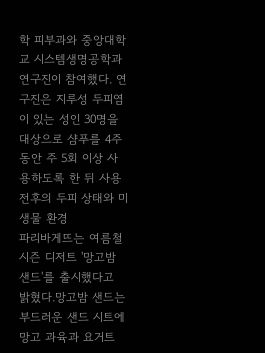학 피부과와 중앙대학교 시스템생명공학과 연구진이 참여했다. 연구진은 지루성 두피염이 있는 성인 30명을 대상으로 샴푸를 4주 동안 주 5회 이상 사용하도록 한 뒤 사용 전후의 두피 상태와 미생물 환경
파리바게뜨는 여름철 시즌 디저트 '망고밤 샌드'를 출시했다고 밝혔다.망고밤 샌드는 부드러운 샌드 시트에 망고 과육과 요거트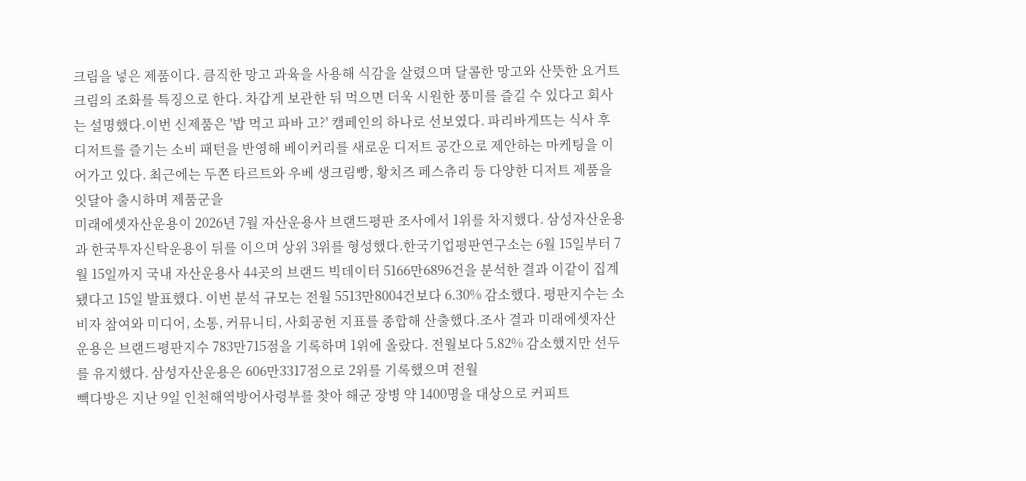크림을 넣은 제품이다. 큼직한 망고 과육을 사용해 식감을 살렸으며 달콤한 망고와 산뜻한 요거트 크림의 조화를 특징으로 한다. 차갑게 보관한 뒤 먹으면 더욱 시원한 풍미를 즐길 수 있다고 회사는 설명했다.이번 신제품은 '밥 먹고 파바 고?' 캠페인의 하나로 선보였다. 파리바게뜨는 식사 후 디저트를 즐기는 소비 패턴을 반영해 베이커리를 새로운 디저트 공간으로 제안하는 마케팅을 이어가고 있다. 최근에는 두쫀 타르트와 우베 생크림빵, 황치즈 페스츄리 등 다양한 디저트 제품을 잇달아 출시하며 제품군을
미래에셋자산운용이 2026년 7월 자산운용사 브랜드평판 조사에서 1위를 차지했다. 삼성자산운용과 한국투자신탁운용이 뒤를 이으며 상위 3위를 형성했다.한국기업평판연구소는 6월 15일부터 7월 15일까지 국내 자산운용사 44곳의 브랜드 빅데이터 5166만6896건을 분석한 결과 이같이 집계됐다고 15일 발표했다. 이번 분석 규모는 전월 5513만8004건보다 6.30% 감소했다. 평판지수는 소비자 참여와 미디어, 소통, 커뮤니티, 사회공헌 지표를 종합해 산출했다.조사 결과 미래에셋자산운용은 브랜드평판지수 783만715점을 기록하며 1위에 올랐다. 전월보다 5.82% 감소했지만 선두를 유지했다. 삼성자산운용은 606만3317점으로 2위를 기록했으며 전월
빽다방은 지난 9일 인천해역방어사령부를 찾아 해군 장병 약 1400명을 대상으로 커피트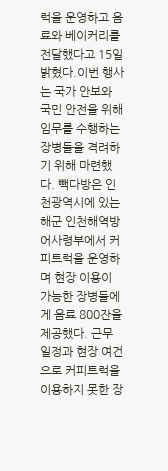럭을 운영하고 음료와 베이커리를 전달했다고 15일 밝혔다.이번 행사는 국가 안보와 국민 안전을 위해 임무를 수행하는 장병들을 격려하기 위해 마련했다. 빽다방은 인천광역시에 있는 해군 인천해역방어사령부에서 커피트럭을 운영하며 현장 이용이 가능한 장병들에게 음료 800잔을 제공했다. 근무 일정과 현장 여건으로 커피트럭을 이용하지 못한 장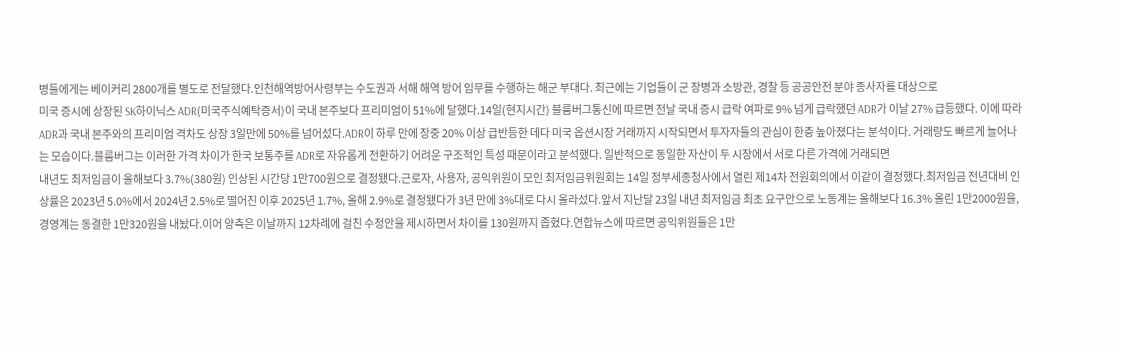병들에게는 베이커리 2800개를 별도로 전달했다.인천해역방어사령부는 수도권과 서해 해역 방어 임무를 수행하는 해군 부대다. 최근에는 기업들이 군 장병과 소방관, 경찰 등 공공안전 분야 종사자를 대상으로
미국 증시에 상장된 SK하이닉스 ADR(미국주식예탁증서)이 국내 본주보다 프리미엄이 51%에 달했다.14일(현지시간) 블룸버그통신에 따르면 전날 국내 증시 급락 여파로 9% 넘게 급락했던 ADR가 이날 27% 급등했다. 이에 따라 ADR과 국내 본주와의 프리미엄 격차도 상장 3일만에 50%를 넘어섰다.ADR이 하루 만에 장중 20% 이상 급반등한 데다 미국 옵션시장 거래까지 시작되면서 투자자들의 관심이 한층 높아졌다는 분석이다. 거래량도 빠르게 늘어나는 모습이다.블룸버그는 이러한 가격 차이가 한국 보통주를 ADR로 자유롭게 전환하기 어려운 구조적인 특성 때문이라고 분석했다. 일반적으로 동일한 자산이 두 시장에서 서로 다른 가격에 거래되면
내년도 최저임금이 올해보다 3.7%(380원) 인상된 시간당 1만700원으로 결정됐다.근로자, 사용자, 공익위원이 모인 최저임금위원회는 14일 정부세종청사에서 열린 제14차 전원회의에서 이같이 결정했다.최저임금 전년대비 인상률은 2023년 5.0%에서 2024년 2.5%로 떨어진 이후 2025년 1.7%, 올해 2.9%로 결정됐다가 3년 만에 3%대로 다시 올라섰다.앞서 지난달 23일 내년 최저임금 최초 요구안으로 노동계는 올해보다 16.3% 올린 1만2000원을, 경영계는 동결한 1만320원을 내놨다.이어 양측은 이날까지 12차례에 걸친 수정안을 제시하면서 차이를 130원까지 좁혔다.연합뉴스에 따르면 공익위원들은 1만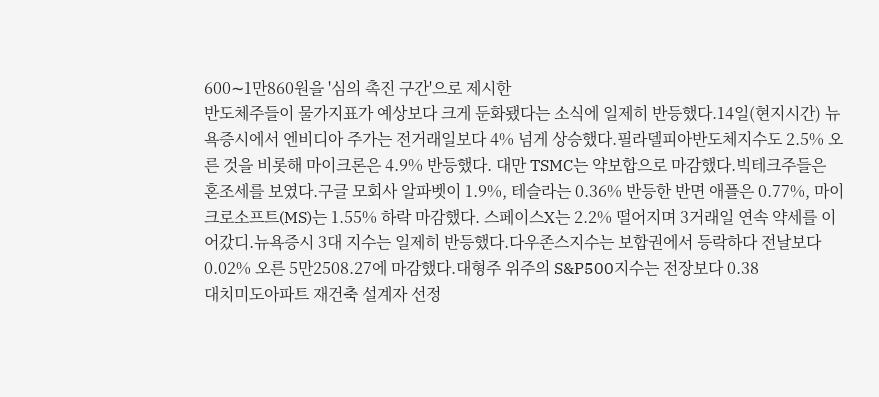600∼1만860원을 '심의 촉진 구간'으로 제시한
반도체주들이 물가지표가 예상보다 크게 둔화됐다는 소식에 일제히 반등했다.14일(현지시간) 뉴욕증시에서 엔비디아 주가는 전거래일보다 4% 넘게 상승했다.필라델피아반도체지수도 2.5% 오른 것을 비롯해 마이크론은 4.9% 반등했다. 대만 TSMC는 약보합으로 마감했다.빅테크주들은 혼조세를 보였다.구글 모회사 알파벳이 1.9%, 테슬라는 0.36% 반등한 반면 애플은 0.77%, 마이크로소프트(MS)는 1.55% 하락 마감했다. 스페이스X는 2.2% 떨어지며 3거래일 연속 약세를 이어갔디.뉴욕증시 3대 지수는 일제히 반등했다.다우존스지수는 보합권에서 등락하다 전날보다 0.02% 오른 5만2508.27에 마감했다.대형주 위주의 S&P500지수는 전장보다 0.38
대치미도아파트 재건축 설계자 선정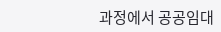과정에서 공공임대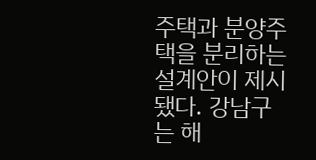주택과 분양주택을 분리하는 설계안이 제시됐다. 강남구는 해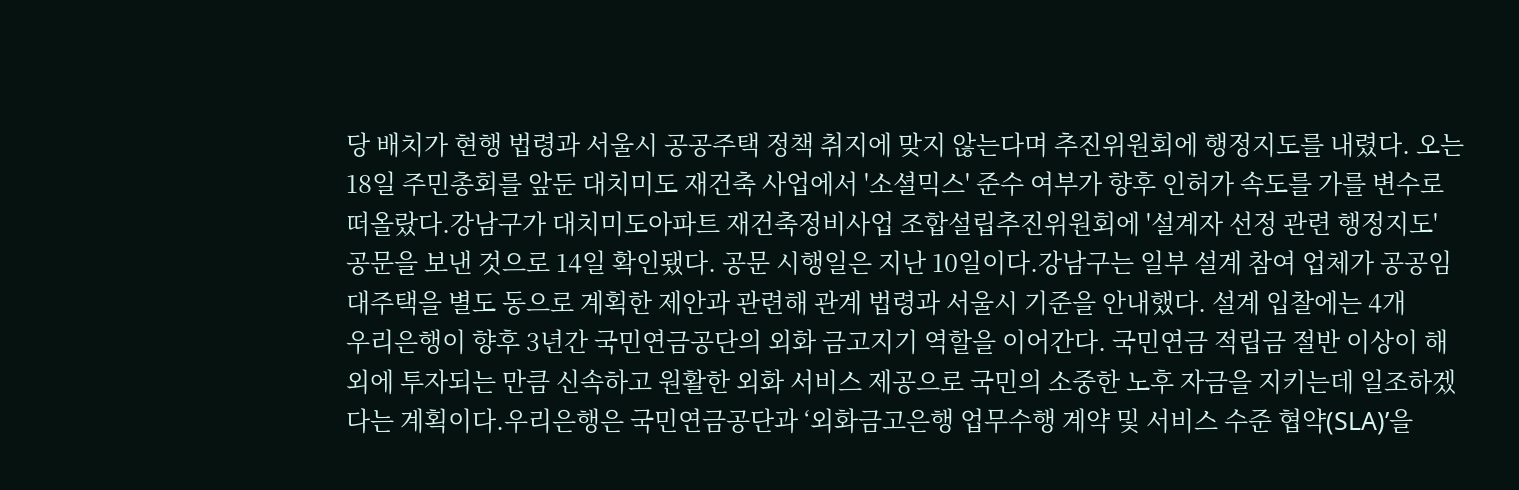당 배치가 현행 법령과 서울시 공공주택 정책 취지에 맞지 않는다며 추진위원회에 행정지도를 내렸다. 오는 18일 주민총회를 앞둔 대치미도 재건축 사업에서 '소셜믹스' 준수 여부가 향후 인허가 속도를 가를 변수로 떠올랐다.강남구가 대치미도아파트 재건축정비사업 조합설립추진위원회에 '설계자 선정 관련 행정지도' 공문을 보낸 것으로 14일 확인됐다. 공문 시행일은 지난 10일이다.강남구는 일부 설계 참여 업체가 공공임대주택을 별도 동으로 계획한 제안과 관련해 관계 법령과 서울시 기준을 안내했다. 설계 입찰에는 4개
우리은행이 향후 3년간 국민연금공단의 외화 금고지기 역할을 이어간다. 국민연금 적립금 절반 이상이 해외에 투자되는 만큼 신속하고 원활한 외화 서비스 제공으로 국민의 소중한 노후 자금을 지키는데 일조하겠다는 계획이다.우리은행은 국민연금공단과 ‘외화금고은행 업무수행 계약 및 서비스 수준 협약(SLA)’을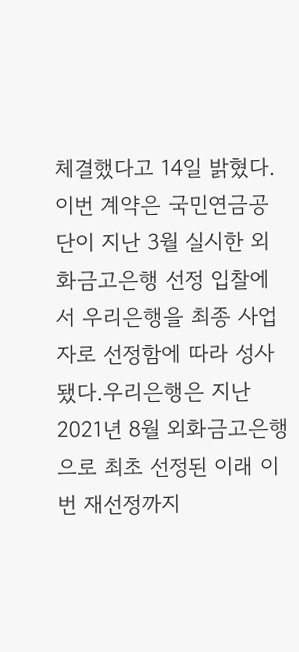체결했다고 14일 밝혔다.이번 계약은 국민연금공단이 지난 3월 실시한 외화금고은행 선정 입찰에서 우리은행을 최종 사업자로 선정함에 따라 성사됐다.우리은행은 지난 2021년 8월 외화금고은행으로 최초 선정된 이래 이번 재선정까지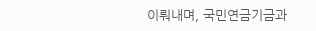이뤄내며, 국민연금기금과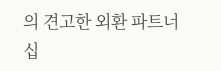의 견고한 외환 파트너십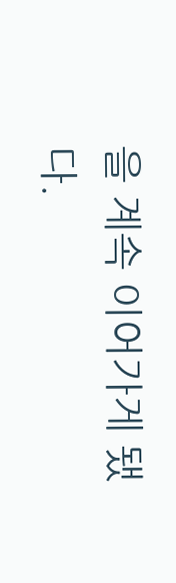을 계속 이어가게 됐다.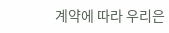계약에 따라 우리은